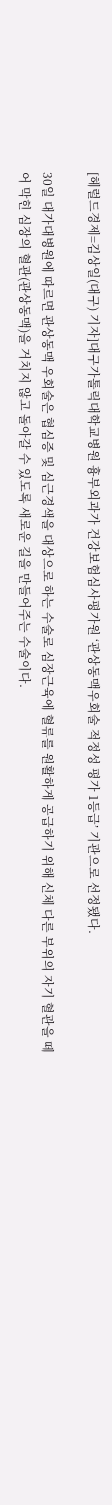[헤럴드경제=김상일(대구) 기자]대구가톨릭대학교병원 흉부외과가 건강보험심사평가원 ‘관상동맥우회술 적정성 평가 1등급’ 기관으로 선정됐다.

30일 대가대병원에 따르면 관상동맥 우회술은 협심증 및 심근경색을 대상으로 하는 수술로 심장근육에 혈류를 원활하게 공급하기 위해 신체 다른 부위의 자기 혈관을 떼어 막힌 심장의 혈관(관상동맥)을 거치지 않고 돌아갈 수 있도록 새로운 길을 만들어주는 수술이다.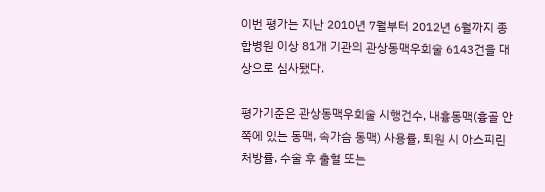이번 평가는 지난 2010년 7월부터 2012년 6월까지 종합병원 이상 81개 기관의 관상동맥우회술 6143건을 대상으로 심사됐다.

평가기준은 관상동맥우회술 시행건수, 내흉동맥(흉골 안쪽에 있는 동맥, 속가슴 동맥) 사용률, 퇴원 시 아스피린 처방률, 수술 후 출혈 또는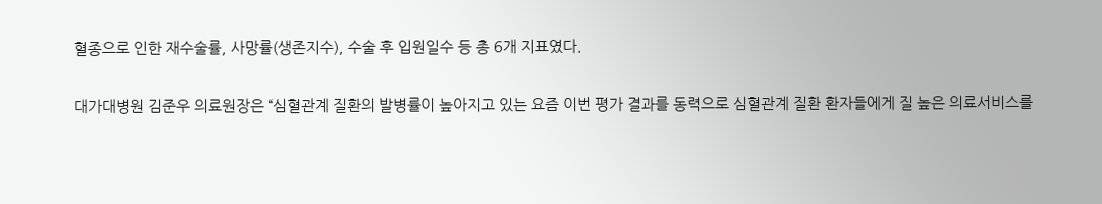혈종으로 인한 재수술률, 사망률(생존지수), 수술 후 입원일수 등 총 6개 지표였다.

대가대병원 김준우 의료원장은 “심혈관계 질환의 발병률이 높아지고 있는 요즘 이번 평가 결과를 동력으로 심혈관계 질환 환자들에게 질 높은 의료서비스를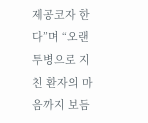제공코자 한다”며 “오랜 투병으로 지친 환자의 마음까지 보듬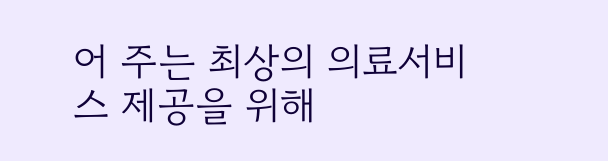어 주는 최상의 의료서비스 제공을 위해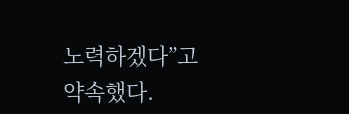노력하겠다”고 약속했다.